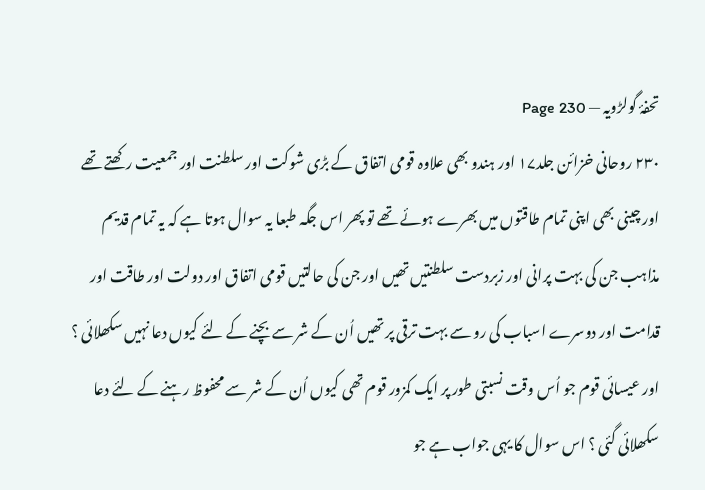تحفۂ گولڑویہ — Page 230
۲۳۰ روحانی خزائن جلد۱۷ اور ہندو بھی علاوہ قومی اتفاق کے بڑی شوکت اور سلطنت اور جمعیت رکھتے تھے اور چینی بھی اپنی تمام طاقتوں میں بھرے ہوئے تھے تو پھر اس جگہ طبعا یہ سوال ہوتا ہے کہ یہ تمام قدیم مذاہب جن کی بہت پرانی اور زبردست سلطنتیں تھیں اور جن کی حالتیں قومی اتفاق اور دولت اور طاقت اور قدامت اور دوسرے اسباب کی رو سے بہت ترقی پر تھیں اُن کے شر سے بچنے کے لئے کیوں دعا نہیں سکھلائی ؟ اور عیسائی قوم جو اُس وقت نسبتی طور پر ایک کمزور قوم تھی کیوں اُن کے شر سے محفوظ رہنے کے لئے دعا سکھلائی گئی ؟ اس سوال کا یہی جواب ہے جو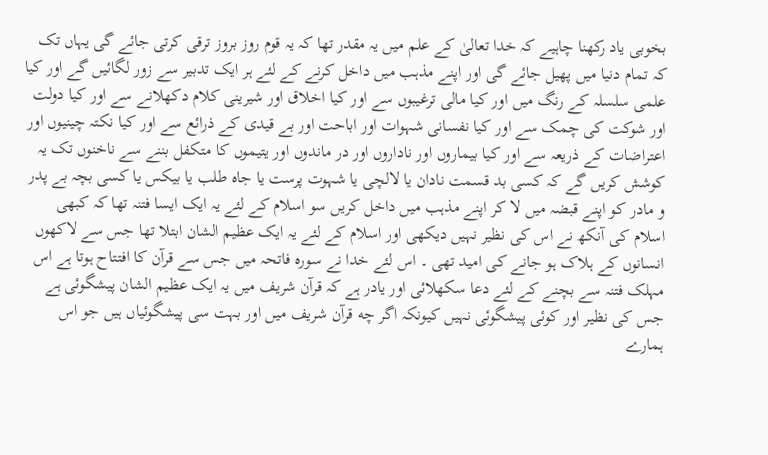بخوبی یاد رکھنا چاہیے کہ خدا تعالیٰ کے علم میں یہ مقدر تھا کہ یہ قوم روز بروز ترقی کرتی جائے گی یہاں تک کہ تمام دنیا میں پھیل جائے گی اور اپنے مذہب میں داخل کرنے کے لئے ہر ایک تدبیر سے زور لگائیں گے اور کیا علمی سلسلہ کے رنگ میں اور کیا مالی ترغیبوں سے اور کیا اخلاق اور شیرینی کلام دکھلانے سے اور کیا دولت اور شوکت کی چمک سے اور کیا نفسانی شہوات اور اباحت اور بے قیدی کے ذرائع سے اور کیا نکتہ چینیوں اور اعتراضات کے ذریعہ سے اور کیا بیماروں اور ناداروں اور در ماندوں اور یتیموں کا متکفل بننے سے ناخنوں تک یہ کوشش کریں گے کہ کسی بد قسمت نادان یا لالچی یا شہوت پرست یا جاه طلب یا بیکس یا کسی بچہ بے پدر و مادر کو اپنے قبضہ میں لا کر اپنے مذہب میں داخل کریں سو اسلام کے لئے یہ ایک ایسا فتنہ تھا کہ کبھی اسلام کی آنکھ نے اس کی نظیر نہیں دیکھی اور اسلام کے لئے یہ ایک عظیم الشان ابتلا تھا جس سے لاکھوں انسانوں کے ہلاک ہو جانے کی امید تھی ۔ اس لئے خدا نے سورہ فاتحہ میں جس سے قرآن کا افتتاح ہوتا ہے اس مہلک فتنہ سے بچنے کے لئے دعا سکھلائی اور یادر ہے کہ قرآن شریف میں یہ ایک عظیم الشان پیشگوئی ہے جس کی نظیر اور کوئی پیشگوئی نہیں کیونکہ اگر چه قرآن شریف میں اور بہت سی پیشگوئیاں ہیں جو اس ہمارے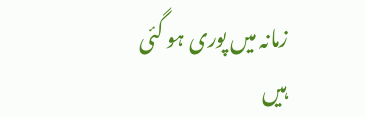زمانہ میں پوری ہو گئی ہیں